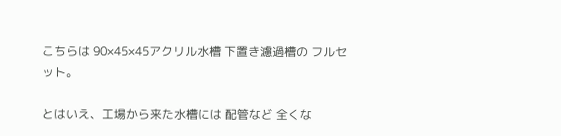こちらは 90×45×45アクリル水槽 下置き濾過槽の フルセット。

とはいえ、工場から来た水槽には 配管など 全くな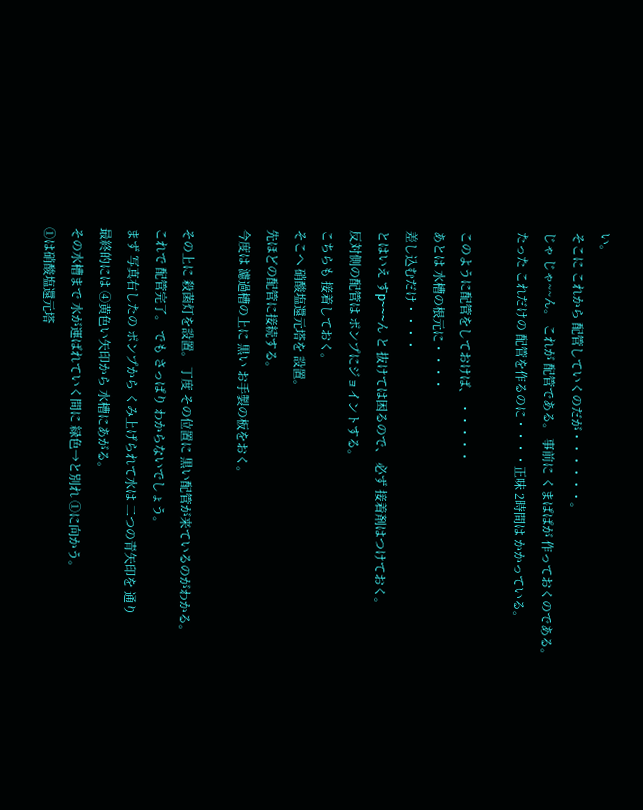い。
そこに これから 配管していくのだが・・・・・・。
じゃ じゃ~~ん。 これが 配管である。 事前に くまぱぱが 作っておくのである。
たった これだけの 配管を作るのに・・・・正味 2時間は かかっている。

このように配管をしておけば、 ・・・・・
あとは 水槽の根元に・・・・
差し込むだけ・・・・
とはいえ すp~~~ん と 抜けては困るので、 必ず 接着剤はつけておく。
反対側の配管は ポンプにジョイントする。
こちらも 接着しておく。
そこへ 硝酸塩還元塔を 設置。
先ほどの配管に接続する。
今度は 濾過槽の上に 黒い お手製の板をおく。

その上に 殺菌灯を設置。 丁度 その位置に 黒い配管が来ているのがわかる。
これで 配管完了。 でも さっぱり わからないでしょう。
まず 写真右したの ポンプから くみ上げられて水は 二つの青矢印を 通り
最終的には ④黄色い矢印から 水槽にあがる。
その水槽まで 水が運ばれていく間に 緑色→と別れ ①に向かう。
①は硝酸塩還元塔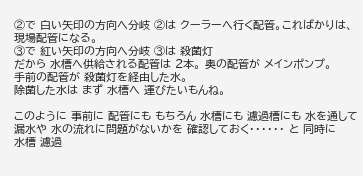②で 白い矢印の方向へ分岐 ②は クーラーへ行く配管。こればかりは、 現場配管になる。
③で 紅い矢印の方向へ分岐 ③は 殺菌灯
だから 水槽へ供給される配管は 2本。 奥の配管が メインポンプ。
手前の配管が 殺菌灯を経由した水。
除菌した水は まず 水槽へ 運びたいもんね。

このように 事前に 配管にも もちろん 水槽にも 濾過槽にも 水を通して 漏水や 水の流れに問題がないかを 確認しておく・・・・・・ と 同時に
水槽 濾過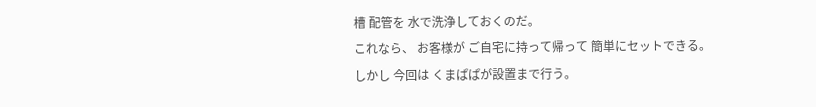槽 配管を 水で洗浄しておくのだ。
これなら、 お客様が ご自宅に持って帰って 簡単にセットできる。
しかし 今回は くまぱぱが設置まで行う。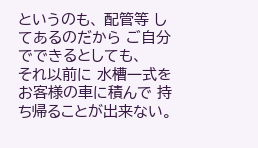というのも、 配管等 してあるのだから ご自分でできるとしても、
それ以前に 水槽一式を お客様の車に積んで 持ち帰ることが出来ない。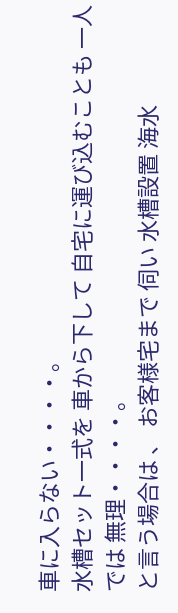車に入らない・・・・。
水槽セット一式を 車から下して 自宅に運び込むことも 一人では 無理・・・・。
と言う場合は 、 お客様宅まで 伺い 水槽設置 海水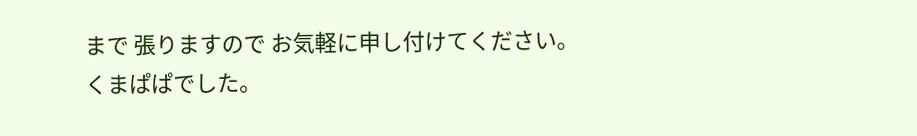まで 張りますので お気軽に申し付けてください。
くまぱぱでした。